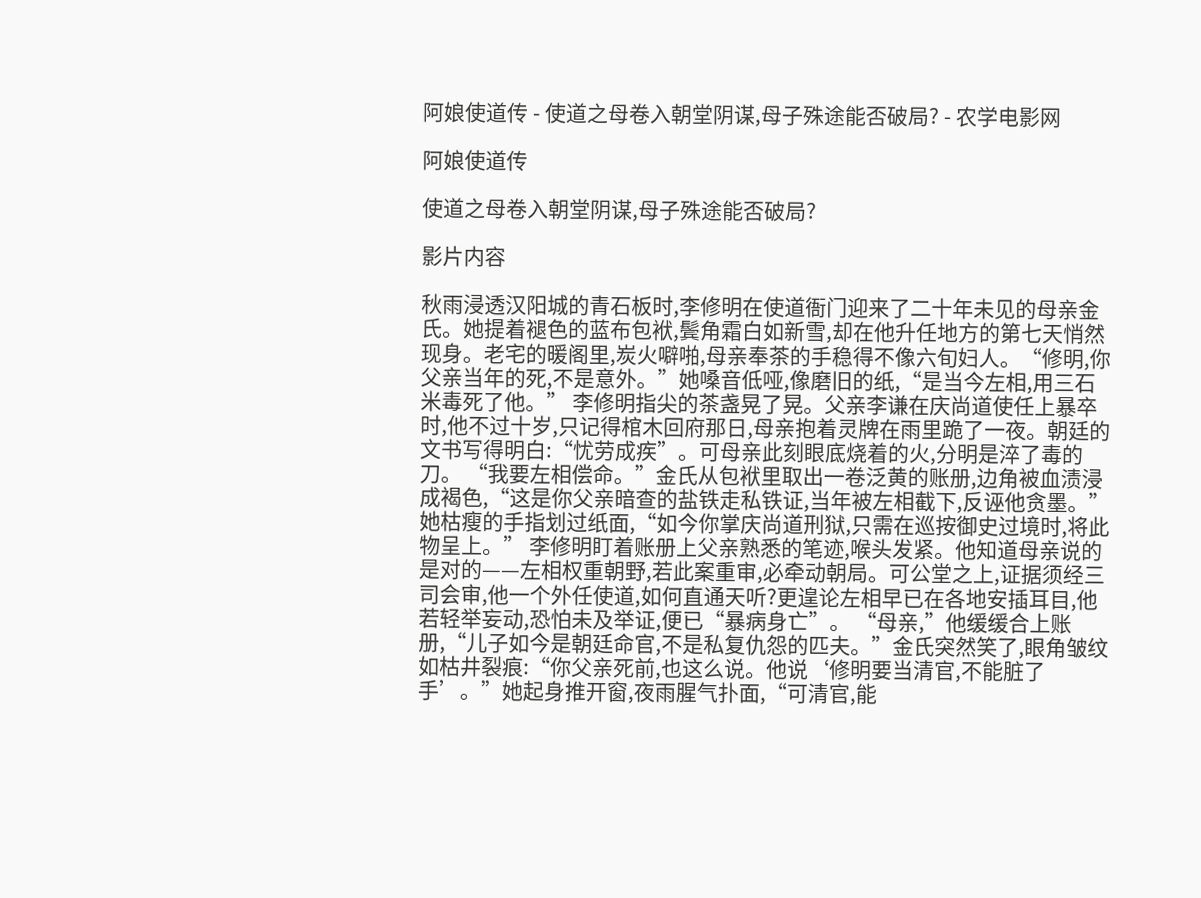阿娘使道传 - 使道之母卷入朝堂阴谋,母子殊途能否破局? - 农学电影网

阿娘使道传

使道之母卷入朝堂阴谋,母子殊途能否破局?

影片内容

秋雨浸透汉阳城的青石板时,李修明在使道衙门迎来了二十年未见的母亲金氏。她提着褪色的蓝布包袱,鬓角霜白如新雪,却在他升任地方的第七天悄然现身。老宅的暖阁里,炭火噼啪,母亲奉茶的手稳得不像六旬妇人。“修明,你父亲当年的死,不是意外。”她嗓音低哑,像磨旧的纸,“是当今左相,用三石米毒死了他。” 李修明指尖的茶盏晃了晃。父亲李谦在庆尚道使任上暴卒时,他不过十岁,只记得棺木回府那日,母亲抱着灵牌在雨里跪了一夜。朝廷的文书写得明白:“忧劳成疾”。可母亲此刻眼底烧着的火,分明是淬了毒的刀。 “我要左相偿命。”金氏从包袱里取出一卷泛黄的账册,边角被血渍浸成褐色,“这是你父亲暗查的盐铁走私铁证,当年被左相截下,反诬他贪墨。”她枯瘦的手指划过纸面,“如今你掌庆尚道刑狱,只需在巡按御史过境时,将此物呈上。” 李修明盯着账册上父亲熟悉的笔迹,喉头发紧。他知道母亲说的是对的——左相权重朝野,若此案重审,必牵动朝局。可公堂之上,证据须经三司会审,他一个外任使道,如何直通天听?更遑论左相早已在各地安插耳目,他若轻举妄动,恐怕未及举证,便已“暴病身亡”。 “母亲,”他缓缓合上账册,“儿子如今是朝廷命官,不是私复仇怨的匹夫。”金氏突然笑了,眼角皱纹如枯井裂痕:“你父亲死前,也这么说。他说‘修明要当清官,不能脏了手’。”她起身推开窗,夜雨腥气扑面,“可清官,能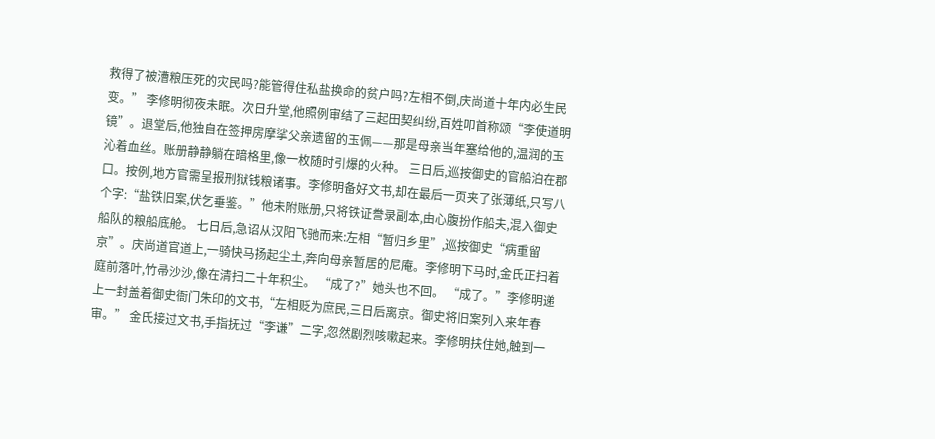救得了被漕粮压死的灾民吗?能管得住私盐换命的贫户吗?左相不倒,庆尚道十年内必生民变。” 李修明彻夜未眠。次日升堂,他照例审结了三起田契纠纷,百姓叩首称颂“李使道明镜”。退堂后,他独自在签押房摩挲父亲遗留的玉佩——那是母亲当年塞给他的,温润的玉沁着血丝。账册静静躺在暗格里,像一枚随时引爆的火种。 三日后,巡按御史的官船泊在郡口。按例,地方官需呈报刑狱钱粮诸事。李修明备好文书,却在最后一页夹了张薄纸,只写八个字:“盐铁旧案,伏乞垂鉴。”他未附账册,只将铁证誊录副本,由心腹扮作船夫,混入御史船队的粮船底舱。 七日后,急诏从汉阳飞驰而来:左相“暂归乡里”,巡按御史“病重留京”。庆尚道官道上,一骑快马扬起尘土,奔向母亲暂居的尼庵。李修明下马时,金氏正扫着庭前落叶,竹帚沙沙,像在清扫二十年积尘。 “成了?”她头也不回。 “成了。”李修明递上一封盖着御史衙门朱印的文书,“左相贬为庶民,三日后离京。御史将旧案列入来年春审。” 金氏接过文书,手指抚过“李谦”二字,忽然剧烈咳嗽起来。李修明扶住她,触到一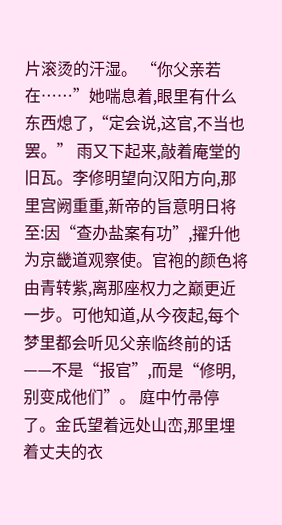片滚烫的汗湿。 “你父亲若在……”她喘息着,眼里有什么东西熄了,“定会说,这官,不当也罢。” 雨又下起来,敲着庵堂的旧瓦。李修明望向汉阳方向,那里宫阙重重,新帝的旨意明日将至:因“查办盐案有功”,擢升他为京畿道观察使。官袍的颜色将由青转紫,离那座权力之巅更近一步。可他知道,从今夜起,每个梦里都会听见父亲临终前的话——不是“报官”,而是“修明,别变成他们”。 庭中竹帚停了。金氏望着远处山峦,那里埋着丈夫的衣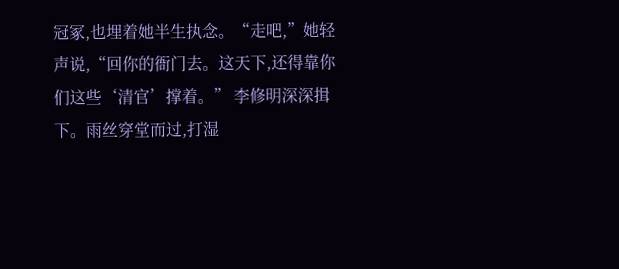冠冢,也埋着她半生执念。“走吧,”她轻声说,“回你的衙门去。这天下,还得靠你们这些‘清官’撑着。” 李修明深深揖下。雨丝穿堂而过,打湿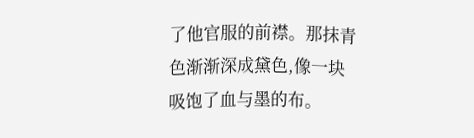了他官服的前襟。那抹青色渐渐深成黛色,像一块吸饱了血与墨的布。